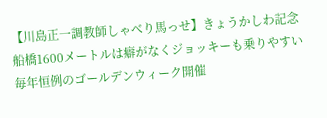【川島正一調教師しゃべり馬っせ】きょうかしわ記念 船橋1600メートルは癖がなくジョッキーも乗りやすい
毎年恒例のゴールデンウィーク開催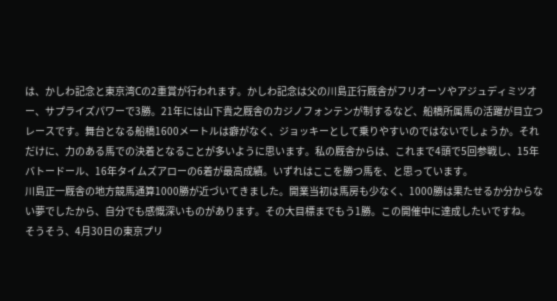は、かしわ記念と東京湾Cの2重賞が行われます。かしわ記念は父の川島正行厩舎がフリオーソやアジュディミツオー、サプライズパワーで3勝。21年には山下貴之厩舎のカジノフォンテンが制するなど、船橋所属馬の活躍が目立つレースです。舞台となる船橋1600メートルは癖がなく、ジョッキーとして乗りやすいのではないでしょうか。それだけに、力のある馬での決着となることが多いように思います。私の厩舎からは、これまで4頭で5回参戦し、15年バトードール、16年タイムズアローの6着が最高成績。いずれはここを勝つ馬を、と思っています。
川島正一厩舎の地方競馬通算1000勝が近づいてきました。開業当初は馬房も少なく、1000勝は果たせるか分からない夢でしたから、自分でも感慨深いものがあります。その大目標までもう1勝。この開催中に達成したいですね。
そうそう、4月30日の東京プリ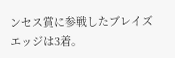ンセス賞に参戦したブレイズエッジは3着。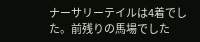ナーサリーテイルは4着でした。前残りの馬場でした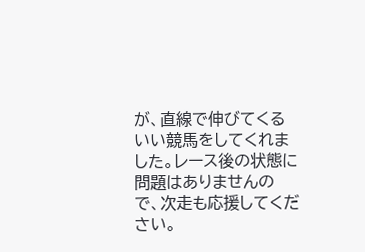が、直線で伸びてくるいい競馬をしてくれました。レース後の状態に問題はありませんので、次走も応援してください。